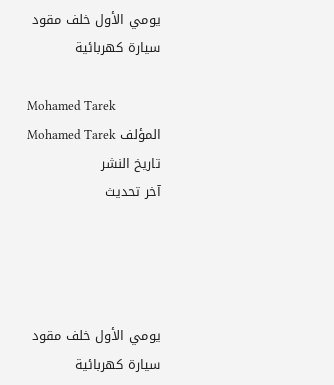يومي الأول خلف مقود سيارة كهربائية

Mohamed Tarek
المؤلف Mohamed Tarek
تاريخ النشر
آخر تحديث




يومي الأول خلف مقود سيارة كهربائية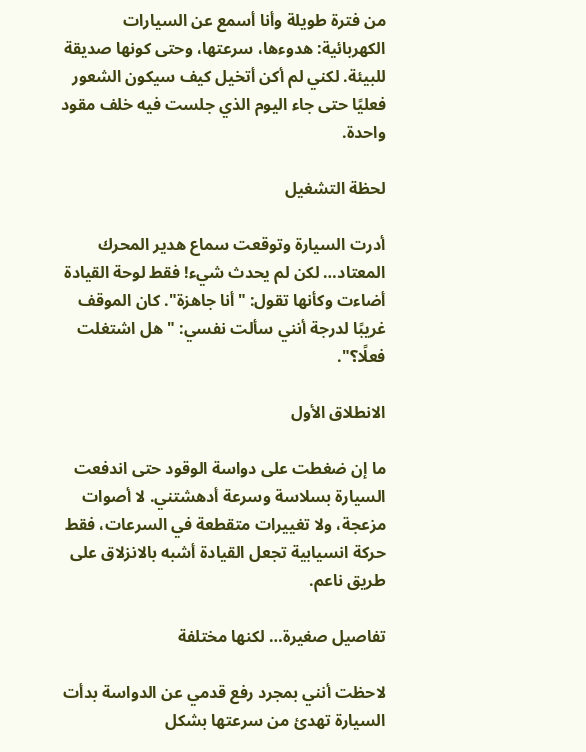من فترة طويلة وأنا أسمع عن السيارات الكهربائية: هدوءها، سرعتها، وحتى كونها صديقة للبيئة. لكني لم أكن أتخيل كيف سيكون الشعور فعليًا حتى جاء اليوم الذي جلست فيه خلف مقود واحدة.

لحظة التشغيل

أدرت السيارة وتوقعت سماع هدير المحرك المعتاد… لكن لم يحدث شيء! فقط لوحة القيادة أضاءت وكأنها تقول: "أنا جاهزة". كان الموقف غريبًا لدرجة أنني سألت نفسي: "هل اشتغلت فعلًا؟".

الانطلاق الأول

ما إن ضغطت على دواسة الوقود حتى اندفعت السيارة بسلاسة وسرعة أدهشتني. لا أصوات مزعجة، ولا تغييرات متقطعة في السرعات، فقط حركة انسيابية تجعل القيادة أشبه بالانزلاق على طريق ناعم.

تفاصيل صغيرة… لكنها مختلفة

لاحظت أنني بمجرد رفع قدمي عن الدواسة بدأت السيارة تهدئ من سرعتها بشكل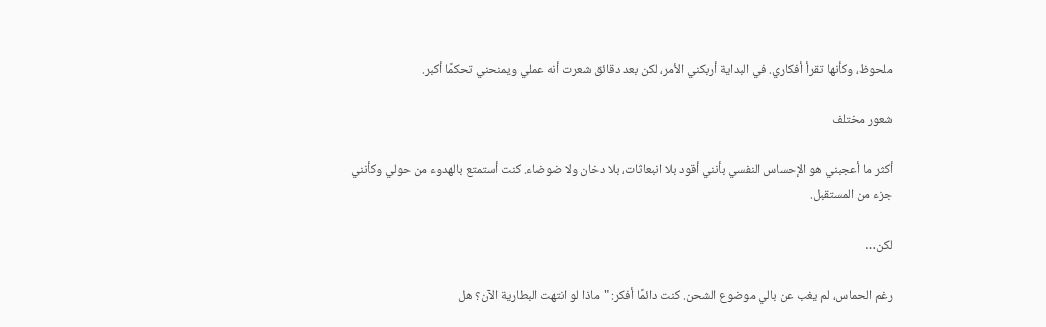ملحوظ، وكأنها تقرأ أفكاري. في البداية أربكني الأمر، لكن بعد دقائق شعرت أنه عملي ويمنحني تحكمًا أكبر.

شعور مختلف

أكثر ما أعجبني هو الإحساس النفسي بأنني أقود بلا انبعاثات، بلا دخان ولا ضوضاء. كنت أستمتع بالهدوء من حولي وكأنني جزء من المستقبل.

لكن…

رغم الحماس، لم يغب عن بالي موضوع الشحن. كنت دائمًا أفكر: "ماذا لو انتهت البطارية الآن؟ هل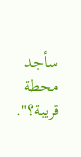سأجد محطة قريبة؟".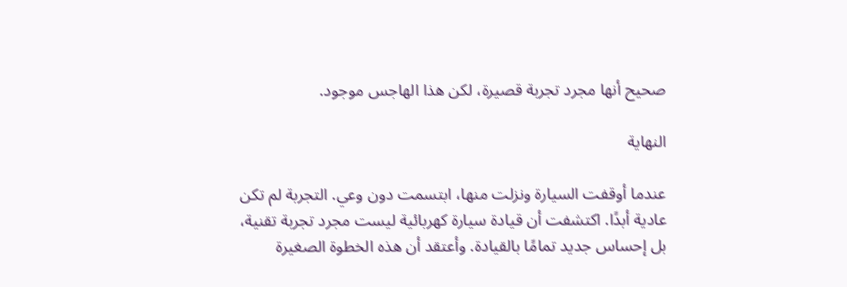صحيح أنها مجرد تجربة قصيرة، لكن هذا الهاجس موجود.

النهاية

عندما أوقفت السيارة ونزلت منها، ابتسمت دون وعي. التجربة لم تكن عادية أبدًا. اكتشفت أن قيادة سيارة كهربائية ليست مجرد تجربة تقنية، بل إحساس جديد تمامًا بالقيادة. وأعتقد أن هذه الخطوة الصغيرة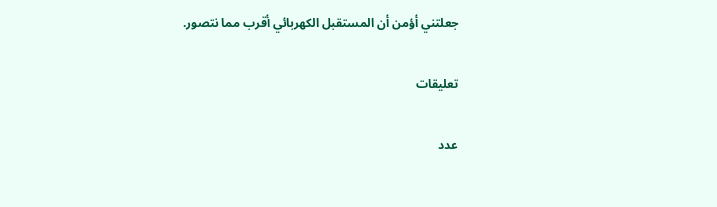جعلتني أؤمن أن المستقبل الكهربائي أقرب مما نتصور.

تعليقات

عدد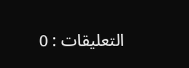التعليقات : 0